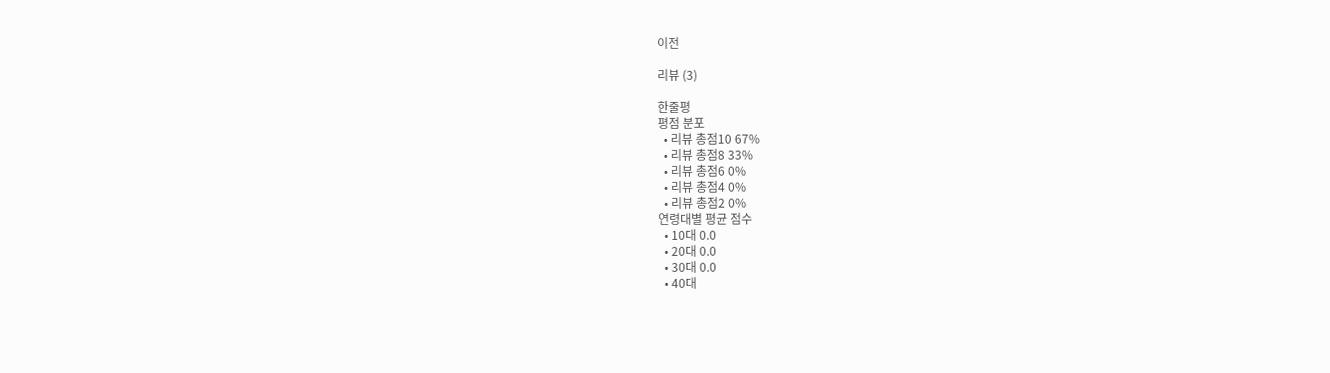이전

리뷰 (3)

한줄평
평점 분포
  • 리뷰 총점10 67%
  • 리뷰 총점8 33%
  • 리뷰 총점6 0%
  • 리뷰 총점4 0%
  • 리뷰 총점2 0%
연령대별 평균 점수
  • 10대 0.0
  • 20대 0.0
  • 30대 0.0
  • 40대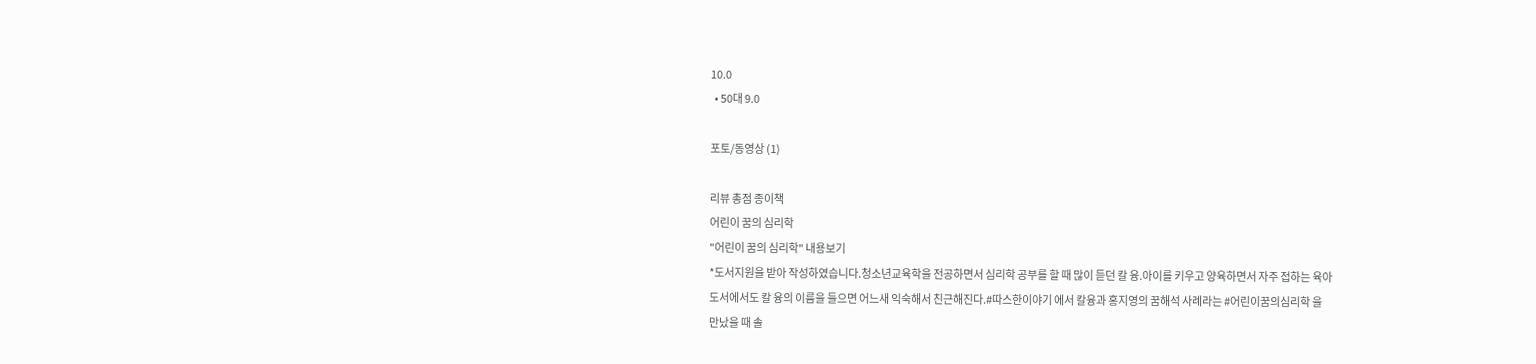10.0
  • 50대 9.0

포토/동영상 (1)

리뷰 총점 종이책
어린이 꿈의 심리학
"어린이 꿈의 심리학" 내용보기
*도서지원을 받아 작성하였습니다.청소년교육학을 전공하면서 심리학 공부를 할 때 많이 듣던 칼 융.아이를 키우고 양육하면서 자주 접하는 육아도서에서도 칼 융의 이름을 들으면 어느새 익숙해서 친근해진다.#따스한이야기 에서 칼융과 홍지영의 꿈해석 사례라는 #어린이꿈의심리학 을 만났을 때 솔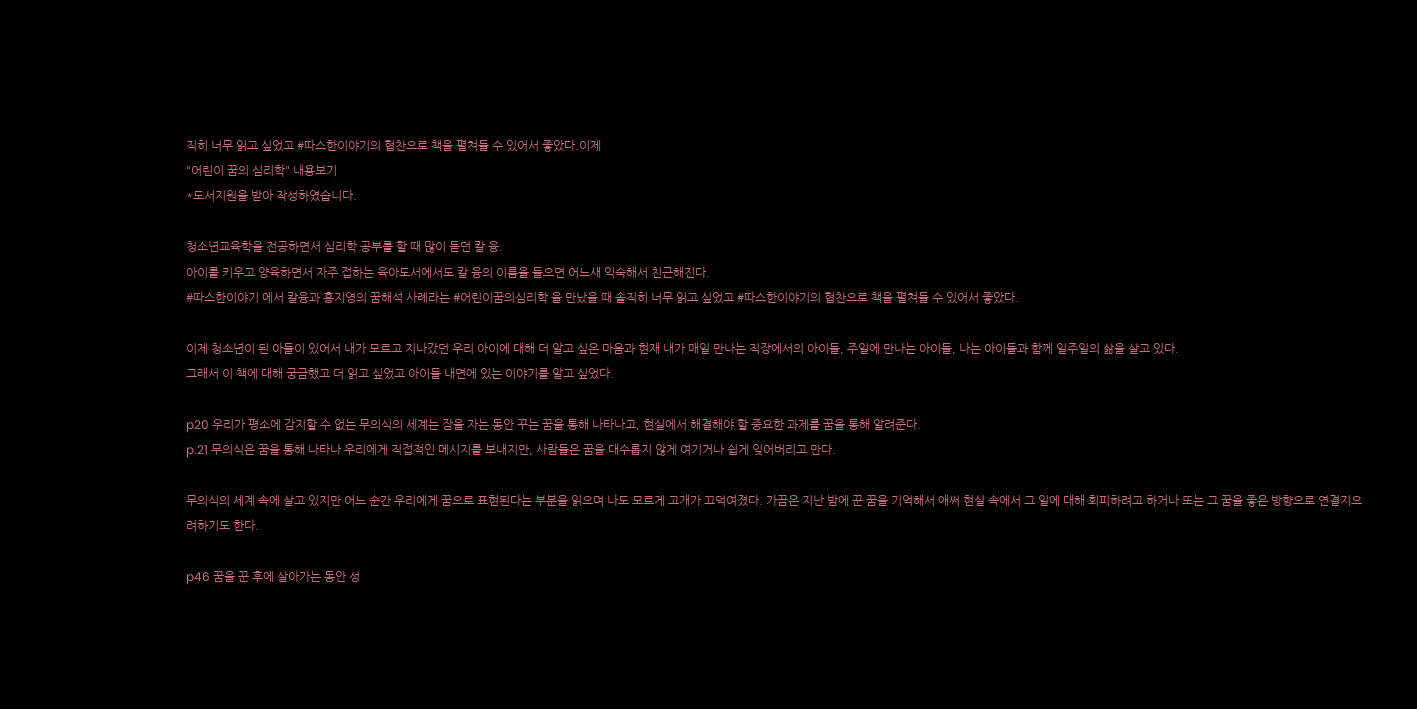직히 너무 읽고 싶었고 #따스한이야기의 협찬으로 책을 펼쳐들 수 있어서 좋았다.이제
"어린이 꿈의 심리학" 내용보기
*도서지원을 받아 작성하였습니다.

청소년교육학을 전공하면서 심리학 공부를 할 때 많이 듣던 칼 융.
아이를 키우고 양육하면서 자주 접하는 육아도서에서도 칼 융의 이름을 들으면 어느새 익숙해서 친근해진다.
#따스한이야기 에서 칼융과 홍지영의 꿈해석 사례라는 #어린이꿈의심리학 을 만났을 때 솔직히 너무 읽고 싶었고 #따스한이야기의 협찬으로 책을 펼쳐들 수 있어서 좋았다.

이제 청소년이 된 아들이 있어서 내가 모르고 지나갔던 우리 아이에 대해 더 알고 싶은 마음과 현재 내가 매일 만나는 직장에서의 아이들, 주일에 만나는 아이들, 나는 아이들과 함께 일주일의 삶을 살고 있다.
그래서 이 책에 대해 궁금했고 더 읽고 싶었고 아이들 내면에 있는 이야기를 알고 싶었다.

p20 우리가 평소에 감지할 수 없는 무의식의 세계는 잠을 자는 동안 꾸는 꿈을 통해 나타나고, 현실에서 해결해야 할 중요한 과제를 꿈을 통해 알려준다.
p.21 무의식은 꿈을 통해 나타나 우리에게 직접적인 메시지를 보내지만, 사람들은 꿈을 대수롭지 않게 여기거나 쉽게 잊어버리고 만다.

무의식의 세계 속에 살고 있지만 어느 순간 우리에게 꿈으로 표현된다는 부분을 읽으며 나도 모르게 고개가 끄덕여졌다. 가끔은 지난 밤에 꾼 꿈을 기억해서 애써 현실 속에서 그 일에 대해 회피하려고 하거나 또는 그 꿈을 좋은 방향으로 연결지으려하기도 한다.

p46 꿈을 꾼 후에 살아가는 동안 성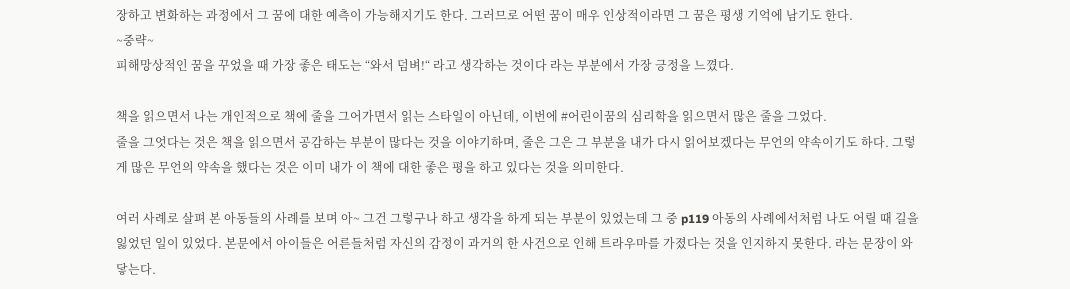장하고 변화하는 과정에서 그 꿈에 대한 예측이 가능해지기도 한다. 그러므로 어떤 꿈이 매우 인상적이라면 그 꿈은 평생 기억에 남기도 한다.
~중략~
피해망상적인 꿈을 꾸었을 때 가장 좋은 태도는 “와서 덤벼!“ 라고 생각하는 것이다 라는 부분에서 가장 긍정을 느꼈다.

책을 읽으면서 나는 개인적으로 책에 줄을 그어가면서 읽는 스타일이 아닌데, 이번에 #어린이꿈의 심리학을 읽으면서 많은 줄을 그었다.
줄을 그엇다는 것은 책을 읽으면서 공감하는 부분이 많다는 것을 이야기하며, 줄은 그은 그 부분을 내가 다시 읽어보겠다는 무언의 약속이기도 하다. 그렇게 많은 무언의 약속을 했다는 것은 이미 내가 이 책에 대한 좋은 평을 하고 있다는 것을 의미한다.

여러 사례로 살펴 본 아동들의 사례를 보며 아~ 그건 그렇구나 하고 생각을 하게 되는 부분이 있었는데 그 중 p119 아동의 사례에서처럼 나도 어릴 때 길을 잃었던 일이 있었다. 본문에서 아이들은 어른들처럼 자신의 감정이 과거의 한 사건으로 인해 트라우마를 가졌다는 것을 인지하지 못한다. 라는 문장이 와닿는다.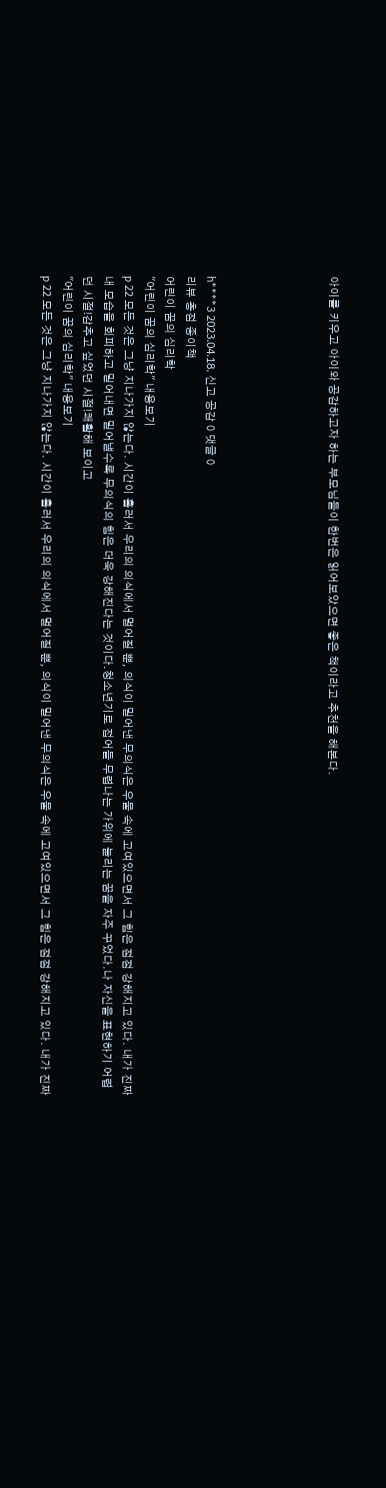아이를 키우고 아이와 공감하고자 하는 부모님들이 한번은 읽어보았으면 좋은 책이라고 추천을 해본다.





h****3 2023.04.18. 신고 공감 0 댓글 0
리뷰 총점 종이책
어린이 꿈의 심리학
"어린이 꿈의 심리학" 내용보기
p 22 모든 것은 그냥 지나가지 않는다. 시간이 흘러서 우리의 의식에서 멀어질 뿐, 의식이 밀어낸 무의식은 우물 속에 고여있으면서 그 힘은 점점 강해지고 있다. 내가 진짜 내 모습을 회피하고 밀어내면 밀어낼수록 무의식의 힘은 더욱 강해진다는 것이다.청소년기로 접어들 무렵나는 가위에 눌리는 꿈을 자주 꾸었다.나 자신을 표현하기 어렵던 시절!감추고 싶었던 시절!쾌활해 보이고
"어린이 꿈의 심리학" 내용보기
p 22 모든 것은 그냥 지나가지 않는다. 시간이 흘러서 우리의 의식에서 멀어질 뿐, 의식이 밀어낸 무의식은 우물 속에 고여있으면서 그 힘은 점점 강해지고 있다. 내가 진짜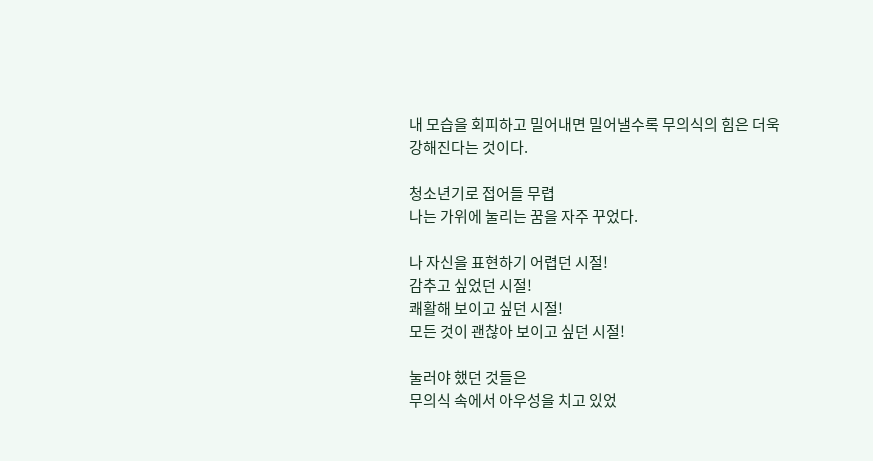내 모습을 회피하고 밀어내면 밀어낼수록 무의식의 힘은 더욱 강해진다는 것이다.

청소년기로 접어들 무렵
나는 가위에 눌리는 꿈을 자주 꾸었다.

나 자신을 표현하기 어렵던 시절!
감추고 싶었던 시절!
쾌활해 보이고 싶던 시절!
모든 것이 괜찮아 보이고 싶던 시절!

눌러야 했던 것들은
무의식 속에서 아우성을 치고 있었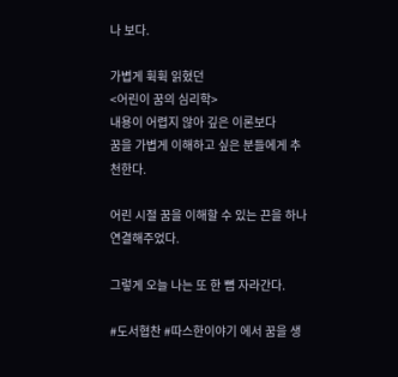나 보다.

가볍게 휙휙 읽혔던
<어린이 꿈의 심리학>
내용이 어렵지 않아 깊은 이론보다
꿈을 가볍게 이해하고 싶은 분들에게 추천한다.

어린 시절 꿈을 이해할 수 있는 끈을 하나
연결해주었다.

그렇게 오늘 나는 또 한 뼘 자라간다.

#도서협찬 #따스한이야기 에서 꿈을 생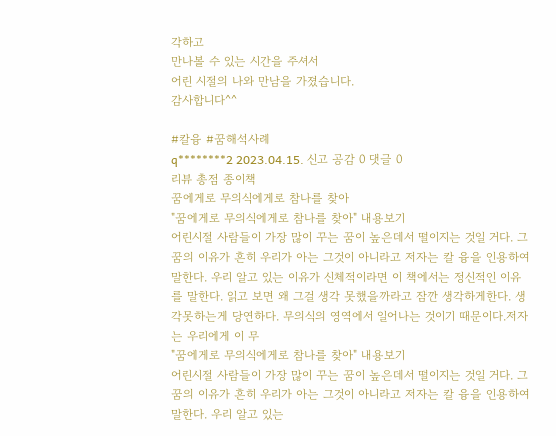각하고
만나볼 수 있는 시간을 주셔서
어린 시절의 나와 만남을 가졌습니다.
감사합니다^^

#칼융 #꿈해석사례
q********2 2023.04.15. 신고 공감 0 댓글 0
리뷰 총점 종이책
꿈에게로 무의식에게로 참나를 찾아
"꿈에게로 무의식에게로 참나를 찾아" 내용보기
어린시절 사람들이 가장 많이 꾸는 꿈이 높은데서 떨이지는 것일 거다. 그 꿈의 이유가 흔히 우리가 아는 그것이 아니라고 저자는 칼 융을 인용하여 말한다. 우리 알고 있는 이유가 신체적이라면 이 책에서는 정신적인 이유를 말한다. 읽고 보면 왜 그걸 생각 못했을까라고 잠깐 생각하게한다. 생각못하는게 당연하다. 무의식의 영역에서 일어나는 것이기 때문이다.저자는 우리에게 이 무
"꿈에게로 무의식에게로 참나를 찾아" 내용보기
어린시절 사람들이 가장 많이 꾸는 꿈이 높은데서 떨이지는 것일 거다. 그 꿈의 이유가 흔히 우리가 아는 그것이 아니라고 저자는 칼 융을 인용하여 말한다. 우리 알고 있는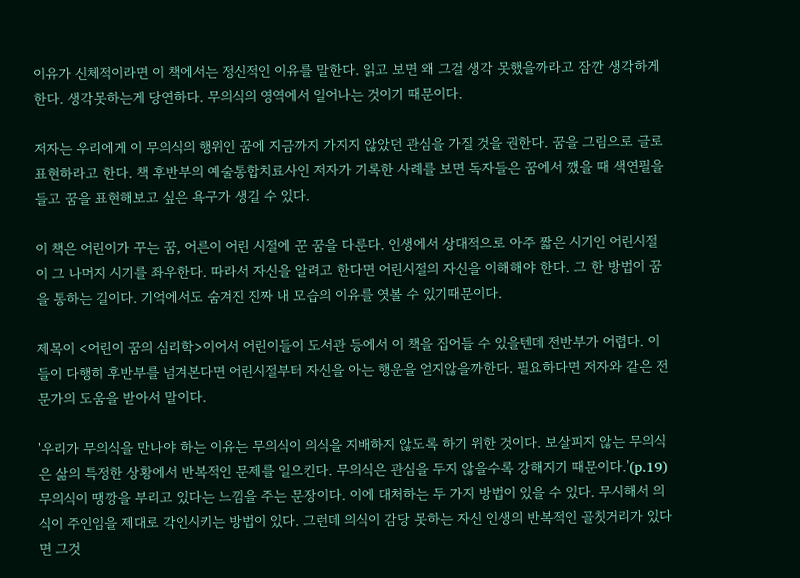이유가 신체적이라면 이 책에서는 정신적인 이유를 말한다. 읽고 보면 왜 그걸 생각 못했을까라고 잠깐 생각하게한다. 생각못하는게 당연하다. 무의식의 영역에서 일어나는 것이기 때문이다.

저자는 우리에게 이 무의식의 행위인 꿈에 지금까지 가지지 않았던 관심을 가질 것을 권한다. 꿈을 그림으로 글로 표현하라고 한다. 책 후반부의 예술통합치료사인 저자가 기록한 사례를 보면 독자들은 꿈에서 깼을 때 색연필을 들고 꿈을 표현해보고 싶은 욕구가 생길 수 있다.

이 책은 어린이가 꾸는 꿈, 어른이 어린 시절에 꾼 꿈을 다룬다. 인생에서 상대적으로 아주 짧은 시기인 어린시절이 그 나머지 시기를 좌우한다. 따라서 자신을 알려고 한다면 어린시절의 자신을 이해해야 한다. 그 한 방법이 꿈을 통하는 길이다. 기억에서도 숨겨진 진짜 내 모습의 이유를 엿볼 수 있기때문이다.

제목이 <어린이 꿈의 심리학>이어서 어린이들이 도서관 등에서 이 책을 집어들 수 있을텐데 전반부가 어렵다. 이들이 다행히 후반부를 넘겨본다면 어린시절부터 자신을 아는 행운을 얻지않을까한다. 필요하다면 저자와 같은 전문가의 도움을 받아서 말이다.

'우리가 무의식을 만나야 하는 이유는 무의식이 의식을 지배하지 않도록 하기 위한 것이다. 보살피지 않는 무의식은 삶의 특정한 상황에서 반복적인 문제를 일으킨다. 무의식은 관심을 두지 않을수록 강해지기 때문이다.'(p.19) 무의식이 땡깡을 부리고 있다는 느낌을 주는 문장이다. 이에 대처하는 두 가지 방법이 있을 수 있다. 무시해서 의식이 주인임을 제대로 각인시키는 방법이 있다. 그런데 의식이 감당 못하는 자신 인생의 반복적인 골칫거리가 있다면 그것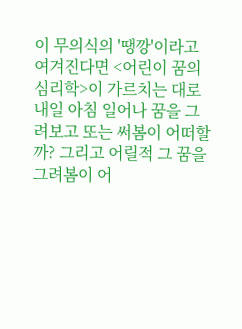이 무의식의 '땡깡'이라고 여겨진다면 <어린이 꿈의 심리학>이 가르치는 대로 내일 아침 일어나 꿈을 그려보고 또는 써봄이 어떠할까? 그리고 어릴적 그 꿈을 그려봄이 어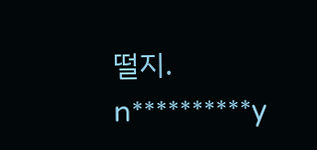떨지.
n**********y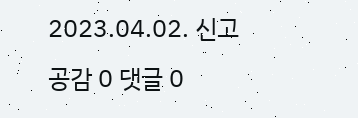2023.04.02. 신고 공감 0 댓글 0